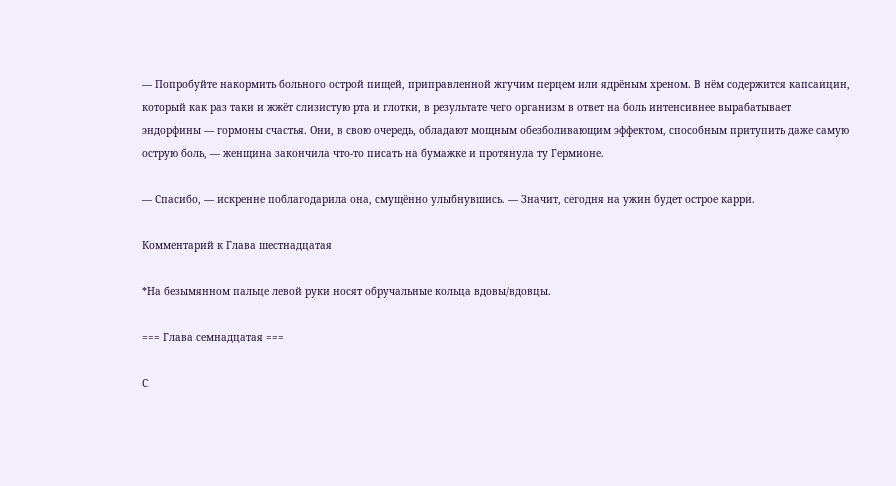— Попробуйте накормить больного острой пищей, приправленной жгучим перцем или ядрёным хреном. В нём содержится капсаицин, который как раз таки и жжёт слизистую рта и глотки, в результате чего организм в ответ на боль интенсивнее вырабатывает эндорфины — гормоны счастья. Они, в свою очередь, обладают мощным обезболивающим эффектом, способным притупить даже самую острую боль, — женщина закончила что-то писать на бумажке и протянула ту Гермионе.

— Спасибо, — искренне поблагодарила она, смущённо улыбнувшись. — Значит, сегодня на ужин будет острое карри.

Комментарий к Глава шестнадцатая

*На безымянном пальце левой руки носят обручальные кольца вдовы/вдовцы.

=== Глава семнадцатая ===

С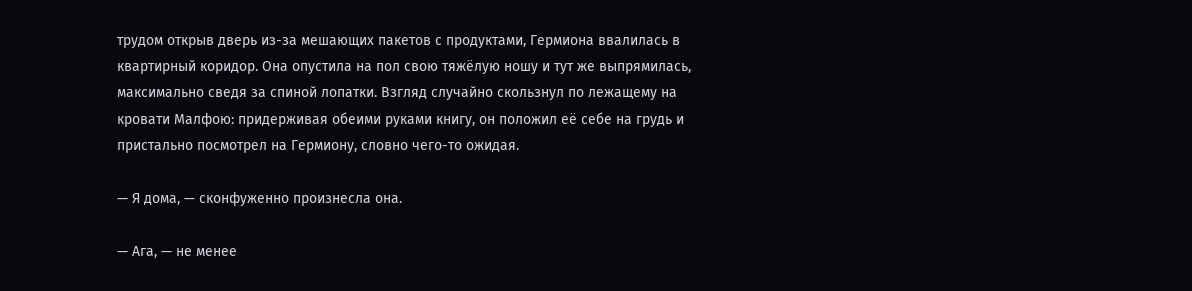трудом открыв дверь из-за мешающих пакетов с продуктами, Гермиона ввалилась в квартирный коридор. Она опустила на пол свою тяжёлую ношу и тут же выпрямилась, максимально сведя за спиной лопатки. Взгляд случайно скользнул по лежащему на кровати Малфою: придерживая обеими руками книгу, он положил её себе на грудь и пристально посмотрел на Гермиону, словно чего-то ожидая.

— Я дома, — сконфуженно произнесла она.

— Ага, — не менее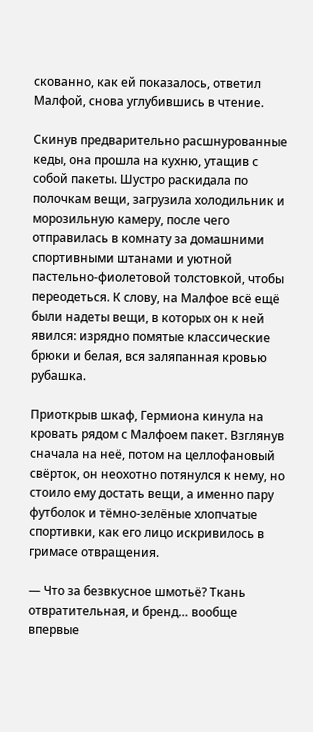скованно, как ей показалось, ответил Малфой, снова углубившись в чтение.

Скинув предварительно расшнурованные кеды, она прошла на кухню, утащив с собой пакеты. Шустро раскидала по полочкам вещи, загрузила холодильник и морозильную камеру, после чего отправилась в комнату за домашними спортивными штанами и уютной пастельно-фиолетовой толстовкой, чтобы переодеться. К слову, на Малфое всё ещё были надеты вещи, в которых он к ней явился: изрядно помятые классические брюки и белая, вся заляпанная кровью рубашка.

Приоткрыв шкаф, Гермиона кинула на кровать рядом с Малфоем пакет. Взглянув сначала на неё, потом на целлофановый свёрток, он неохотно потянулся к нему, но стоило ему достать вещи, а именно пару футболок и тёмно-зелёные хлопчатые спортивки, как его лицо искривилось в гримасе отвращения.

— Что за безвкусное шмотьё? Ткань отвратительная, и бренд… вообще впервые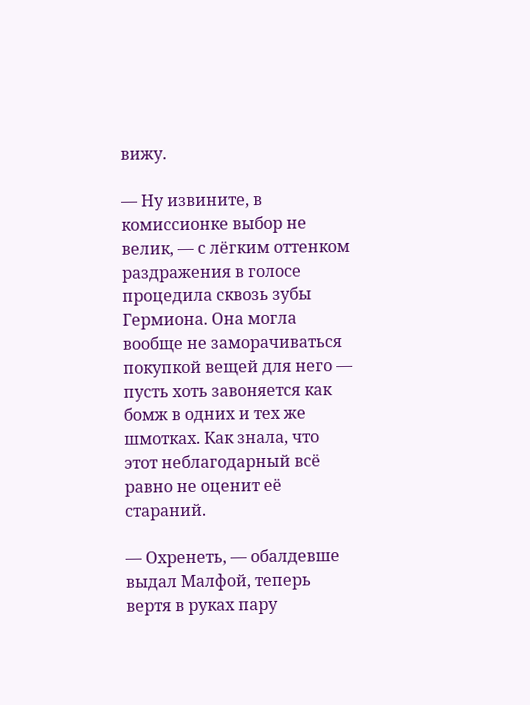вижу.

— Ну извините, в комиссионке выбор не велик, — с лёгким оттенком раздражения в голосе процедила сквозь зубы Гермиона. Она могла вообще не заморачиваться покупкой вещей для него — пусть хоть завоняется как бомж в одних и тех же шмотках. Как знала, что этот неблагодарный всё равно не оценит её стараний.

— Охренеть, — обалдевше выдал Малфой, теперь вертя в руках пару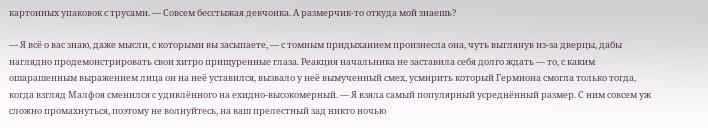картонных упаковок с трусами. — Совсем бесстыжая девчонка. А размерчик-то откуда мой знаешь?

— Я всё о вас знаю, даже мысли, с которыми вы засыпаете, — с томным придыханием произнесла она, чуть выглянув из-за дверцы, дабы наглядно продемонстрировать свои хитро прищуренные глаза. Реакция начальника не заставила себя долго ждать — то, с каким ошарашенным выражением лица он на неё уставился, вызвало у неё вымученный смех, усмирить который Гермиона смогла только тогда, когда взгляд Малфоя сменился с удивлённого на ехидно-высокомерный. — Я взяла самый популярный усреднённый размер. С ним совсем уж сложно промахнуться, поэтому не волнуйтесь, на ваш прелестный зад никто ночью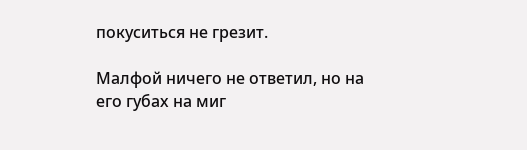покуситься не грезит.

Малфой ничего не ответил, но на его губах на миг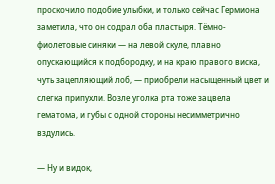проскочило подобие улыбки, и только сейчас Гермиона заметила, что он содрал оба пластыря. Тёмно-фиолетовые синяки — на левой скуле, плавно опускающийся к подбородку, и на краю правого виска, чуть зацепляющий лоб, — приобрели насыщенный цвет и слегка припухли. Возле уголка рта тоже зацвела гематома, и губы с одной стороны несимметрично вздулись.

— Ну и видок,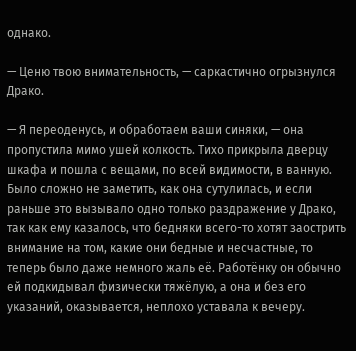однако.

— Ценю твою внимательность, — саркастично огрызнулся Драко.

— Я переоденусь, и обработаем ваши синяки, — она пропустила мимо ушей колкость. Тихо прикрыла дверцу шкафа и пошла с вещами, по всей видимости, в ванную. Было сложно не заметить, как она сутулилась, и если раньше это вызывало одно только раздражение у Драко, так как ему казалось, что бедняки всего-то хотят заострить внимание на том, какие они бедные и несчастные, то теперь было даже немного жаль её. Работёнку он обычно ей подкидывал физически тяжёлую, а она и без его указаний, оказывается, неплохо уставала к вечеру.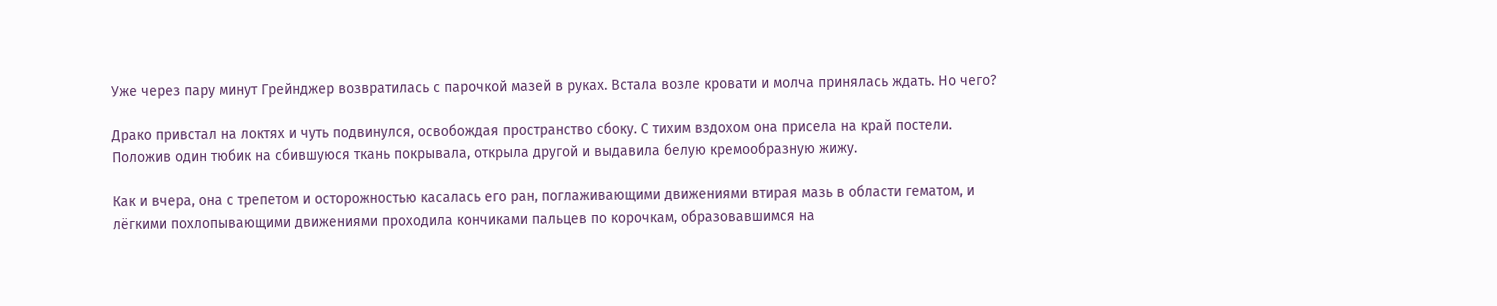Уже через пару минут Грейнджер возвратилась с парочкой мазей в руках. Встала возле кровати и молча принялась ждать. Но чего?

Драко привстал на локтях и чуть подвинулся, освобождая пространство сбоку. С тихим вздохом она присела на край постели. Положив один тюбик на сбившуюся ткань покрывала, открыла другой и выдавила белую кремообразную жижу.

Как и вчера, она с трепетом и осторожностью касалась его ран, поглаживающими движениями втирая мазь в области гематом, и лёгкими похлопывающими движениями проходила кончиками пальцев по корочкам, образовавшимся на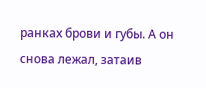ранках брови и губы. А он снова лежал, затаив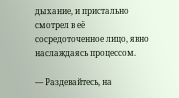дыхание, и пристально смотрел в её сосредоточенное лицо, явно наслаждаясь процессом.

— Раздевайтесь, на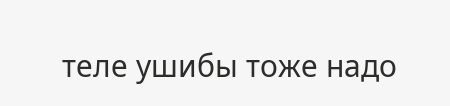теле ушибы тоже надо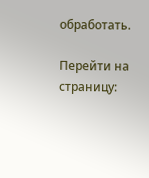обработать.

Перейти на страницу: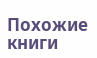Похожие книги